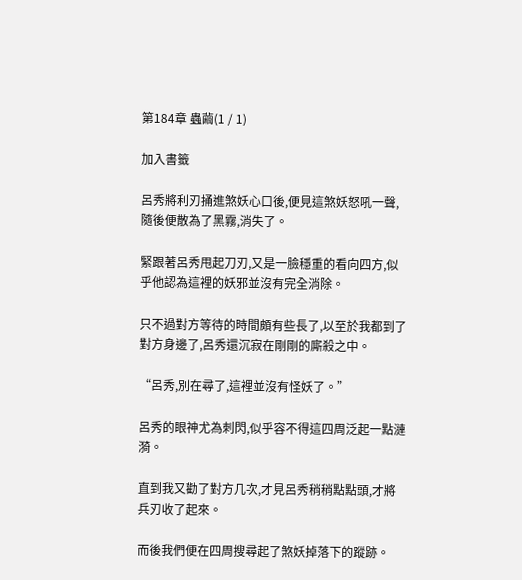第184章 蟲繭(1 / 1)

加入書籤

呂秀將利刃捅進煞妖心口後,便見這煞妖怒吼一聲,隨後便散為了黑霧,消失了。

緊跟著呂秀甩起刀刃,又是一臉穩重的看向四方,似乎他認為這裡的妖邪並沒有完全消除。

只不過對方等待的時間頗有些長了,以至於我都到了對方身邊了,呂秀還沉寂在剛剛的廝殺之中。

“呂秀,別在尋了,這裡並沒有怪妖了。”

呂秀的眼神尤為刺閃,似乎容不得這四周泛起一點漣漪。

直到我又勸了對方几次,才見呂秀稍稍點點頭,才將兵刃收了起來。

而後我們便在四周搜尋起了煞妖掉落下的蹤跡。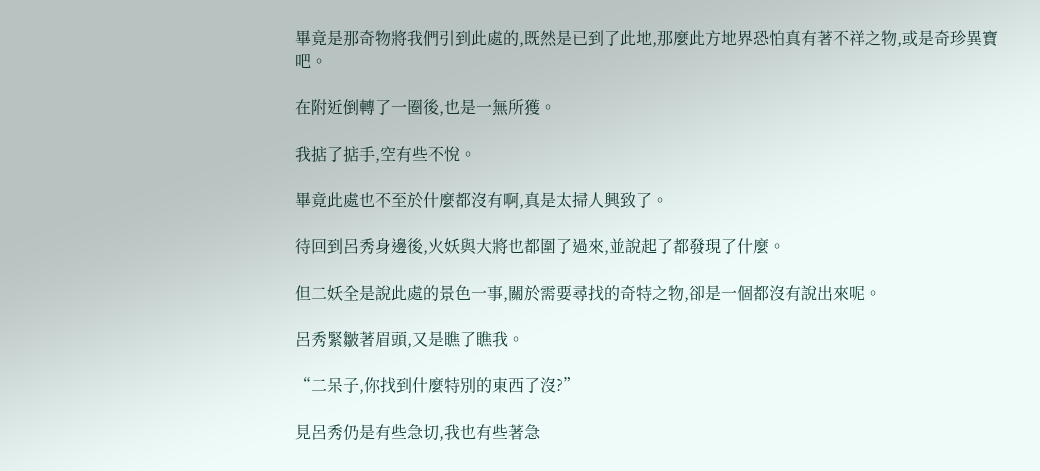畢竟是那奇物將我們引到此處的,既然是已到了此地,那麼此方地界恐怕真有著不祥之物,或是奇珍異寶吧。

在附近倒轉了一圈後,也是一無所獲。

我掂了掂手,空有些不悅。

畢竟此處也不至於什麼都沒有啊,真是太掃人興致了。

待回到呂秀身邊後,火妖與大將也都圍了過來,並說起了都發現了什麼。

但二妖全是說此處的景色一事,關於需要尋找的奇特之物,卻是一個都沒有說出來呢。

呂秀緊皺著眉頭,又是瞧了瞧我。

“二呆子,你找到什麼特別的東西了沒?”

見呂秀仍是有些急切,我也有些著急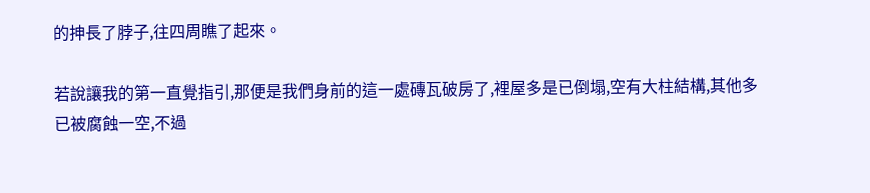的抻長了脖子,往四周瞧了起來。

若說讓我的第一直覺指引,那便是我們身前的這一處磚瓦破房了,裡屋多是已倒塌,空有大柱結構,其他多已被腐蝕一空,不過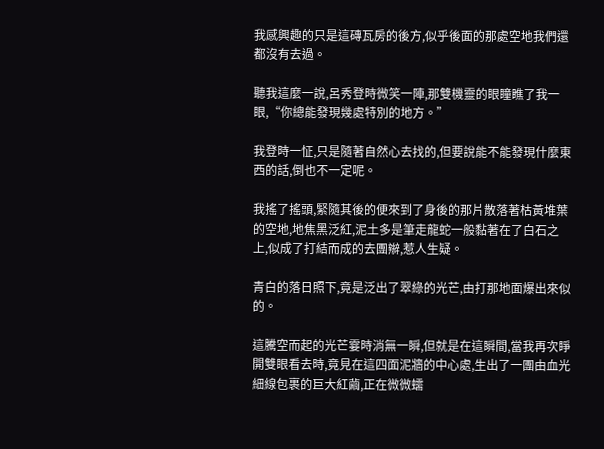我感興趣的只是這磚瓦房的後方,似乎後面的那處空地我們還都沒有去過。

聽我這麼一說,呂秀登時微笑一陣,那雙機靈的眼瞳瞧了我一眼,“你總能發現幾處特別的地方。”

我登時一怔,只是隨著自然心去找的,但要說能不能發現什麼東西的話,倒也不一定呢。

我搖了搖頭,緊隨其後的便來到了身後的那片散落著枯黃堆葉的空地,地焦黑泛紅,泥土多是筆走龍蛇一般黏著在了白石之上,似成了打結而成的去團辮,惹人生疑。

青白的落日照下,竟是泛出了翠綠的光芒,由打那地面爆出來似的。

這騰空而起的光芒霎時消無一瞬,但就是在這瞬間,當我再次睜開雙眼看去時,竟見在這四面泥牆的中心處,生出了一團由血光細線包裹的巨大紅繭,正在微微蠕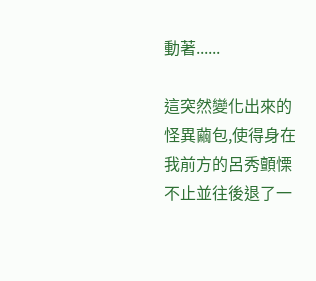動著......

這突然變化出來的怪異繭包,使得身在我前方的呂秀顫慄不止並往後退了一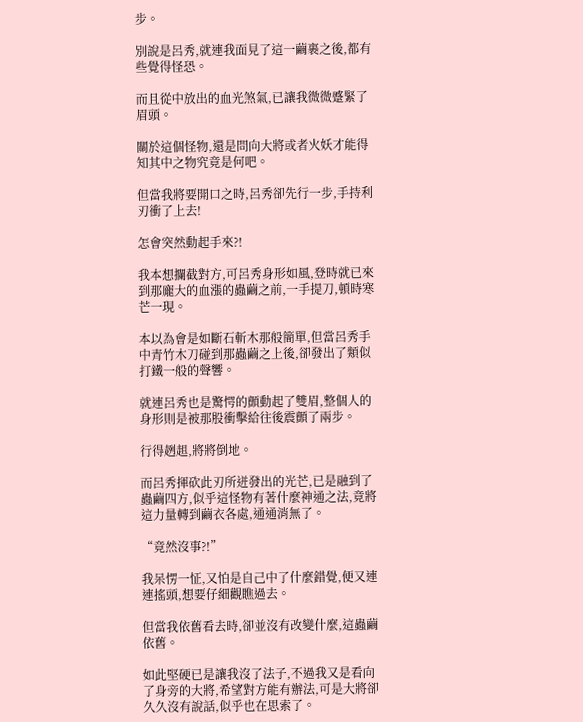步。

別說是呂秀,就連我面見了這一繭裹之後,都有些覺得怪恐。

而且從中放出的血光煞氣,已讓我微微蹙緊了眉頭。

關於這個怪物,還是問向大將或者火妖才能得知其中之物究竟是何吧。

但當我將要開口之時,呂秀卻先行一步,手持利刃衝了上去!

怎會突然動起手來?!

我本想攔截對方,可呂秀身形如風,登時就已來到那龐大的血漲的蟲繭之前,一手提刀,頓時寒芒一現。

本以為會是如斷石斬木那般簡單,但當呂秀手中青竹木刀碰到那蟲繭之上後,卻發出了類似打鐵一般的聲響。

就連呂秀也是驚愕的顫動起了雙眉,整個人的身形則是被那股衝擊給往後震顫了兩步。

行得趔趄,將將倒地。

而呂秀揮砍此刃所迸發出的光芒,已是融到了蟲繭四方,似乎這怪物有著什麼神通之法,竟將這力量轉到繭衣各處,通通消無了。

“竟然沒事?!”

我呆愣一怔,又怕是自己中了什麼錯覺,便又連連搖頭,想要仔細觀瞧過去。

但當我依舊看去時,卻並沒有改變什麼,這蟲繭依舊。

如此堅硬已是讓我沒了法子,不過我又是看向了身旁的大將,希望對方能有辦法,可是大將卻久久沒有說話,似乎也在思索了。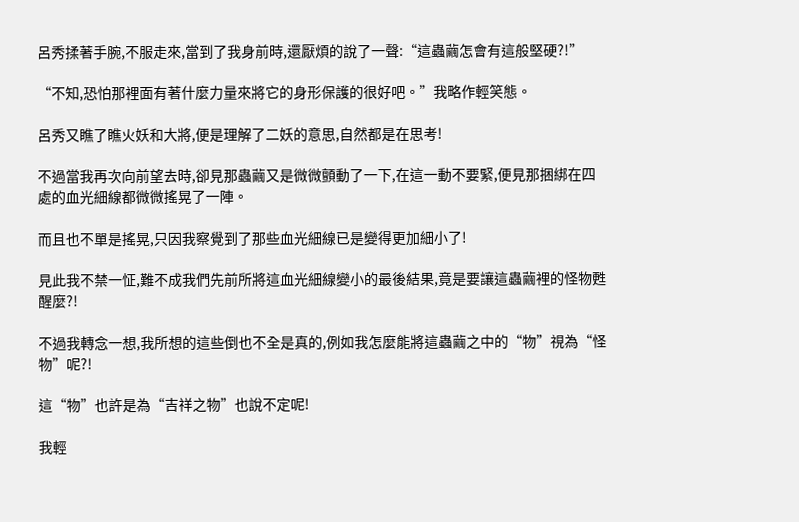呂秀揉著手腕,不服走來,當到了我身前時,還厭煩的說了一聲:“這蟲繭怎會有這般堅硬?!”

“不知,恐怕那裡面有著什麼力量來將它的身形保護的很好吧。”我略作輕笑態。

呂秀又瞧了瞧火妖和大將,便是理解了二妖的意思,自然都是在思考!

不過當我再次向前望去時,卻見那蟲繭又是微微顫動了一下,在這一動不要緊,便見那捆綁在四處的血光細線都微微搖晃了一陣。

而且也不單是搖晃,只因我察覺到了那些血光細線已是變得更加細小了!

見此我不禁一怔,難不成我們先前所將這血光細線變小的最後結果,竟是要讓這蟲繭裡的怪物甦醒麼?!

不過我轉念一想,我所想的這些倒也不全是真的,例如我怎麼能將這蟲繭之中的“物”視為“怪物”呢?!

這“物”也許是為“吉祥之物”也說不定呢!

我輕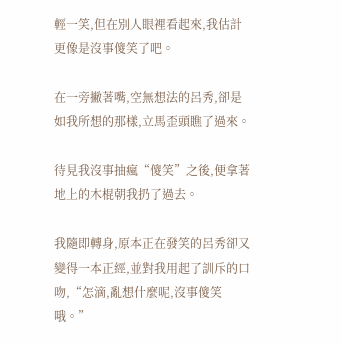輕一笑,但在別人眼裡看起來,我估計更像是沒事傻笑了吧。

在一旁撇著嘴,空無想法的呂秀,卻是如我所想的那樣,立馬歪頭瞧了過來。

待見我沒事抽瘋“傻笑”之後,便拿著地上的木棍朝我扔了過去。

我隨即轉身,原本正在發笑的呂秀卻又變得一本正經,並對我用起了訓斥的口吻,“怎滴,亂想什麼呢,沒事傻笑哦。”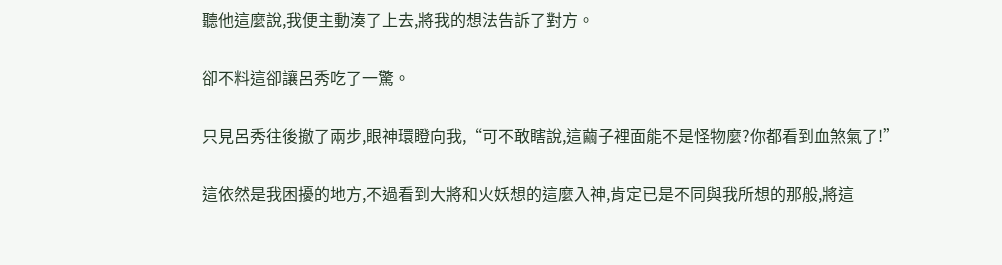聽他這麼說,我便主動湊了上去,將我的想法告訴了對方。

卻不料這卻讓呂秀吃了一驚。

只見呂秀往後撤了兩步,眼神環瞪向我,“可不敢瞎說,這繭子裡面能不是怪物麼?你都看到血煞氣了!”

這依然是我困擾的地方,不過看到大將和火妖想的這麼入神,肯定已是不同與我所想的那般,將這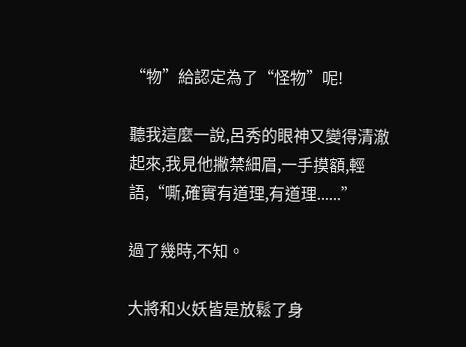“物”給認定為了“怪物”呢!

聽我這麼一說,呂秀的眼神又變得清澈起來,我見他撇禁細眉,一手摸額,輕語,“嘶,確實有道理,有道理......”

過了幾時,不知。

大將和火妖皆是放鬆了身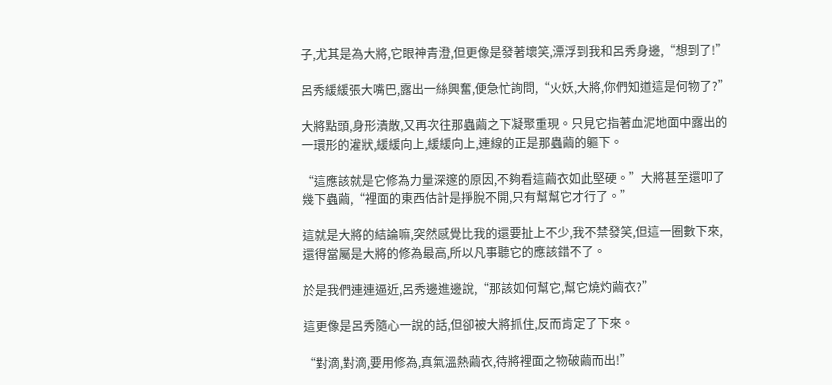子,尤其是為大將,它眼神青澄,但更像是發著壞笑,漂浮到我和呂秀身邊,“想到了!”

呂秀緩緩張大嘴巴,露出一絲興奮,便急忙詢問,“火妖,大將,你們知道這是何物了?”

大將點頭,身形潰散,又再次往那蟲繭之下凝聚重現。只見它指著血泥地面中露出的一環形的灌狀,緩緩向上,緩緩向上,連線的正是那蟲繭的軀下。

“這應該就是它修為力量深邃的原因,不夠看這繭衣如此堅硬。”大將甚至還叩了幾下蟲繭,“裡面的東西估計是掙脫不開,只有幫幫它才行了。”

這就是大將的結論嘛,突然感覺比我的還要扯上不少,我不禁發笑,但這一圈數下來,還得當屬是大將的修為最高,所以凡事聽它的應該錯不了。

於是我們連連逼近,呂秀邊進邊說,“那該如何幫它,幫它燒灼繭衣?”

這更像是呂秀隨心一說的話,但卻被大將抓住,反而肯定了下來。

“對滴,對滴,要用修為,真氣溫熱繭衣,待將裡面之物破繭而出!”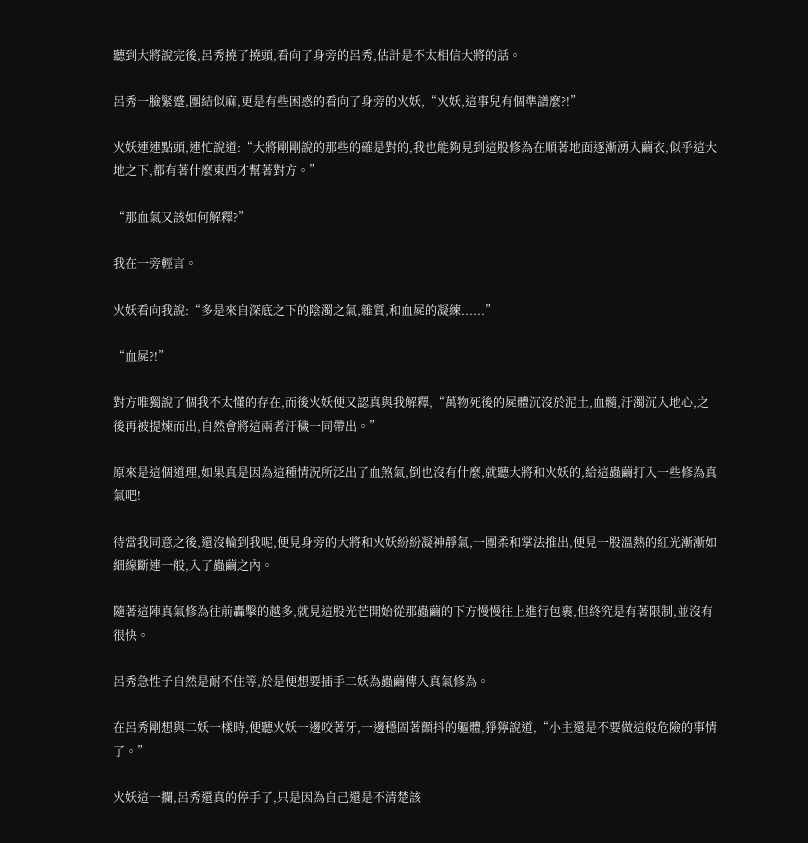聽到大將說完後,呂秀撓了撓頭,看向了身旁的呂秀,估計是不太相信大將的話。

呂秀一臉緊蹙,團結似麻,更是有些困惑的看向了身旁的火妖,“火妖,這事兒有個準譜麼?!”

火妖連連點頭,連忙說道:“大將剛剛說的那些的確是對的,我也能夠見到這股修為在順著地面逐漸湧入繭衣,似乎這大地之下,都有著什麼東西才幫著對方。”

“那血氣又該如何解釋?”

我在一旁輕言。

火妖看向我說:“多是來自深底之下的陰濁之氣,雜質,和血屍的凝練......”

“血屍?!”

對方唯獨說了個我不太懂的存在,而後火妖便又認真與我解釋,“萬物死後的屍體沉沒於泥土,血髓,汙濁沉入地心,之後再被提煉而出,自然會將這兩者汙穢一同帶出。”

原來是這個道理,如果真是因為這種情況所泛出了血煞氣,倒也沒有什麼,就聽大將和火妖的,給這蟲繭打入一些修為真氣吧!

待當我同意之後,還沒輪到我呢,便見身旁的大將和火妖紛紛凝神靜氣,一團柔和掌法推出,便見一股溫熱的紅光漸漸如細線斷連一般,入了蟲繭之內。

隨著這陣真氣修為往前轟擊的越多,就見這股光芒開始從那蟲繭的下方慢慢往上進行包裹,但終究是有著限制,並沒有很快。

呂秀急性子自然是耐不住等,於是便想要插手二妖為蟲繭傳入真氣修為。

在呂秀剛想與二妖一樣時,便聽火妖一邊咬著牙,一邊穩固著顫抖的軀體,猙獰說道,“小主還是不要做這般危險的事情了。”

火妖這一攔,呂秀還真的停手了,只是因為自己還是不清楚該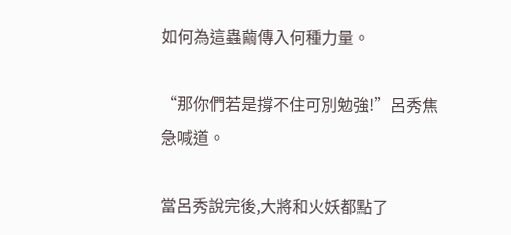如何為這蟲繭傳入何種力量。

“那你們若是撐不住可別勉強!”呂秀焦急喊道。

當呂秀說完後,大將和火妖都點了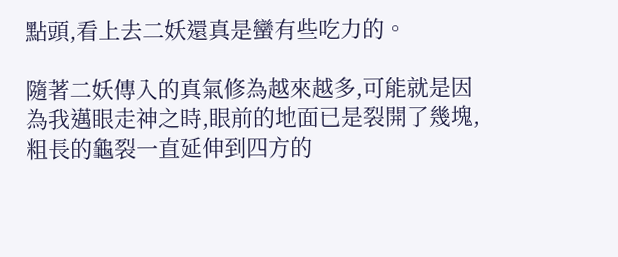點頭,看上去二妖還真是蠻有些吃力的。

隨著二妖傳入的真氣修為越來越多,可能就是因為我邁眼走神之時,眼前的地面已是裂開了幾塊,粗長的龜裂一直延伸到四方的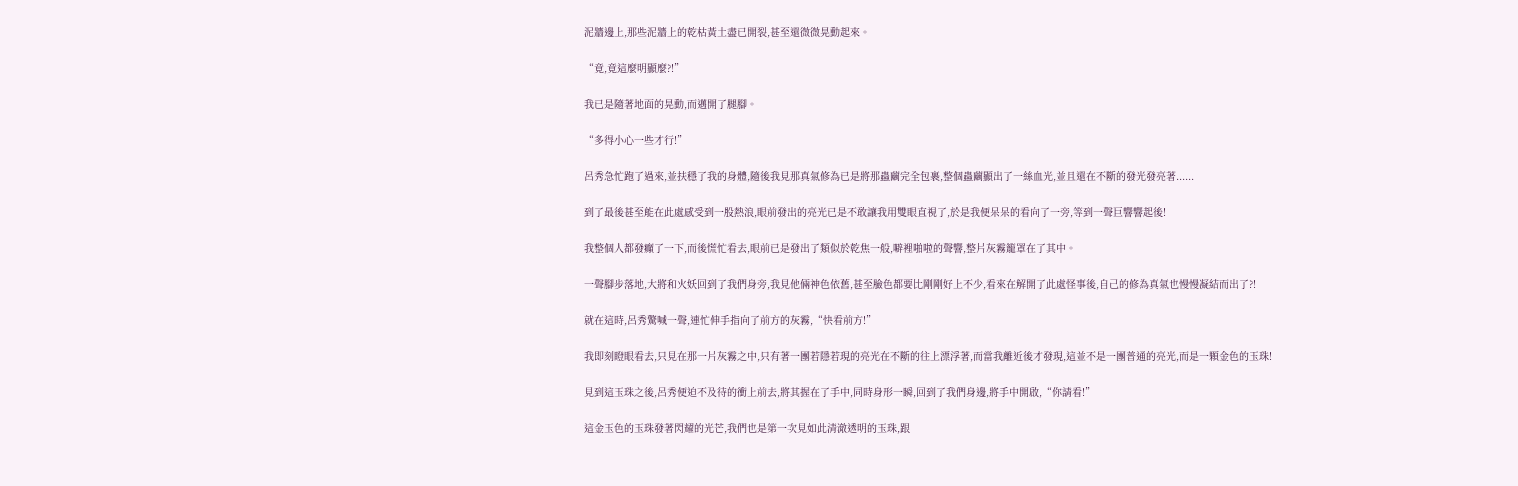泥牆邊上,那些泥牆上的乾枯黃土盡已開裂,甚至還微微晃動起來。

“竟,竟這麼明顯麼?!”

我已是隨著地面的晃動,而邁開了腿腳。

“多得小心一些才行!”

呂秀急忙跑了過來,並扶穩了我的身體,隨後我見那真氣修為已是將那蟲繭完全包裹,整個蟲繭顯出了一絲血光,並且還在不斷的發光發亮著......

到了最後甚至能在此處感受到一股熱浪,眼前發出的亮光已是不敢讓我用雙眼直視了,於是我便呆呆的看向了一旁,等到一聲巨響響起後!

我整個人都發癲了一下,而後慌忙看去,眼前已是發出了類似於乾焦一般,噼裡啪啦的聲響,整片灰霧籠罩在了其中。

一聲腳步落地,大將和火妖回到了我們身旁,我見他倆神色依舊,甚至臉色都要比剛剛好上不少,看來在解開了此處怪事後,自己的修為真氣也慢慢凝結而出了?!

就在這時,呂秀驚喊一聲,連忙伸手指向了前方的灰霧,“快看前方!”

我即刻瞪眼看去,只見在那一片灰霧之中,只有著一團若隱若現的亮光在不斷的往上漂浮著,而當我離近後才發現,這並不是一團普通的亮光,而是一顆金色的玉珠!

見到這玉珠之後,呂秀便迫不及待的衝上前去,將其握在了手中,同時身形一瞬,回到了我們身邊,將手中開啟,“你請看!”

這金玉色的玉珠發著閃耀的光芒,我們也是第一次見如此清澈透明的玉珠,跟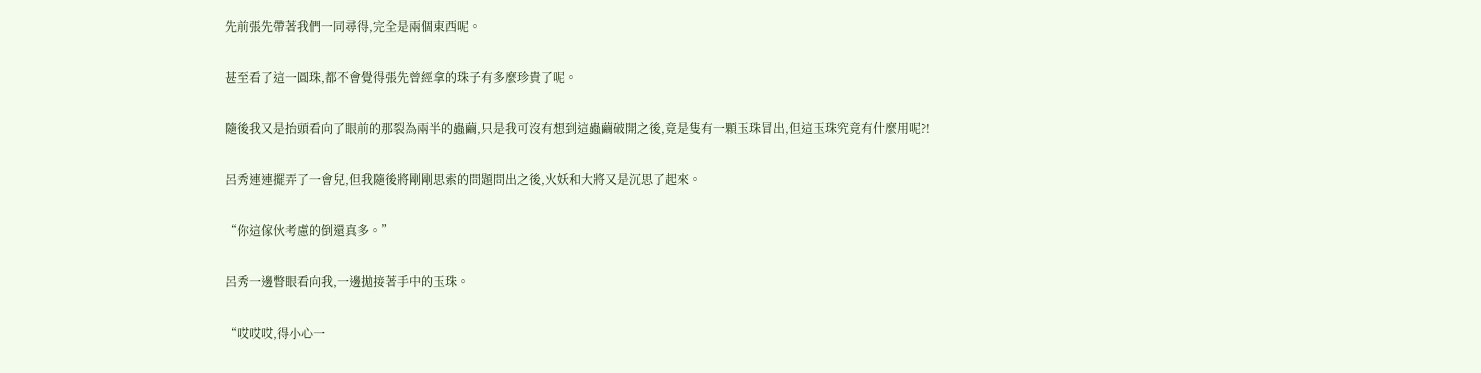先前張先帶著我們一同尋得,完全是兩個東西呢。

甚至看了這一圓珠,都不會覺得張先曾經拿的珠子有多麼珍貴了呢。

隨後我又是抬頭看向了眼前的那裂為兩半的蟲繭,只是我可沒有想到這蟲繭破開之後,竟是隻有一顆玉珠冒出,但這玉珠究竟有什麼用呢?!

呂秀連連擺弄了一會兒,但我隨後將剛剛思索的問題問出之後,火妖和大將又是沉思了起來。

“你這傢伙考慮的倒還真多。”

呂秀一邊瞥眼看向我,一邊拋接著手中的玉珠。

“哎哎哎,得小心一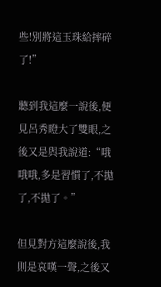些!別將這玉珠給摔碎了!”

聽到我這麼一說後,便見呂秀瞪大了雙眼,之後又是與我說道:“哦哦哦,多是習慣了,不拋了,不拋了。”

但見對方這麼說後,我則是哀嘆一聲,之後又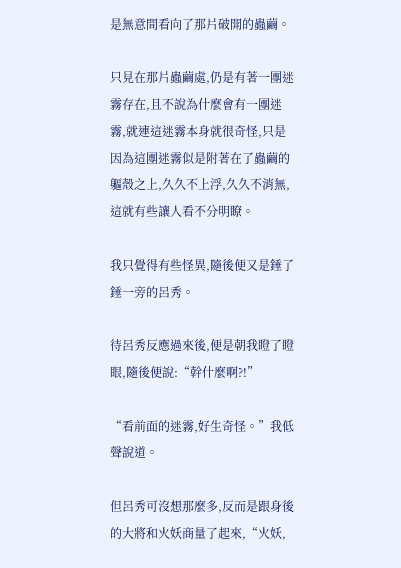是無意間看向了那片破開的蟲繭。

只見在那片蟲繭處,仍是有著一團迷霧存在,且不說為什麼會有一團迷霧,就連這迷霧本身就很奇怪,只是因為這團迷霧似是附著在了蟲繭的軀殼之上,久久不上浮,久久不消無,這就有些讓人看不分明瞭。

我只覺得有些怪異,隨後便又是錘了錘一旁的呂秀。

待呂秀反應過來後,便是朝我瞪了瞪眼,隨後便說:“幹什麼啊?!”

“看前面的迷霧,好生奇怪。”我低聲說道。

但呂秀可沒想那麼多,反而是跟身後的大將和火妖商量了起來,“火妖,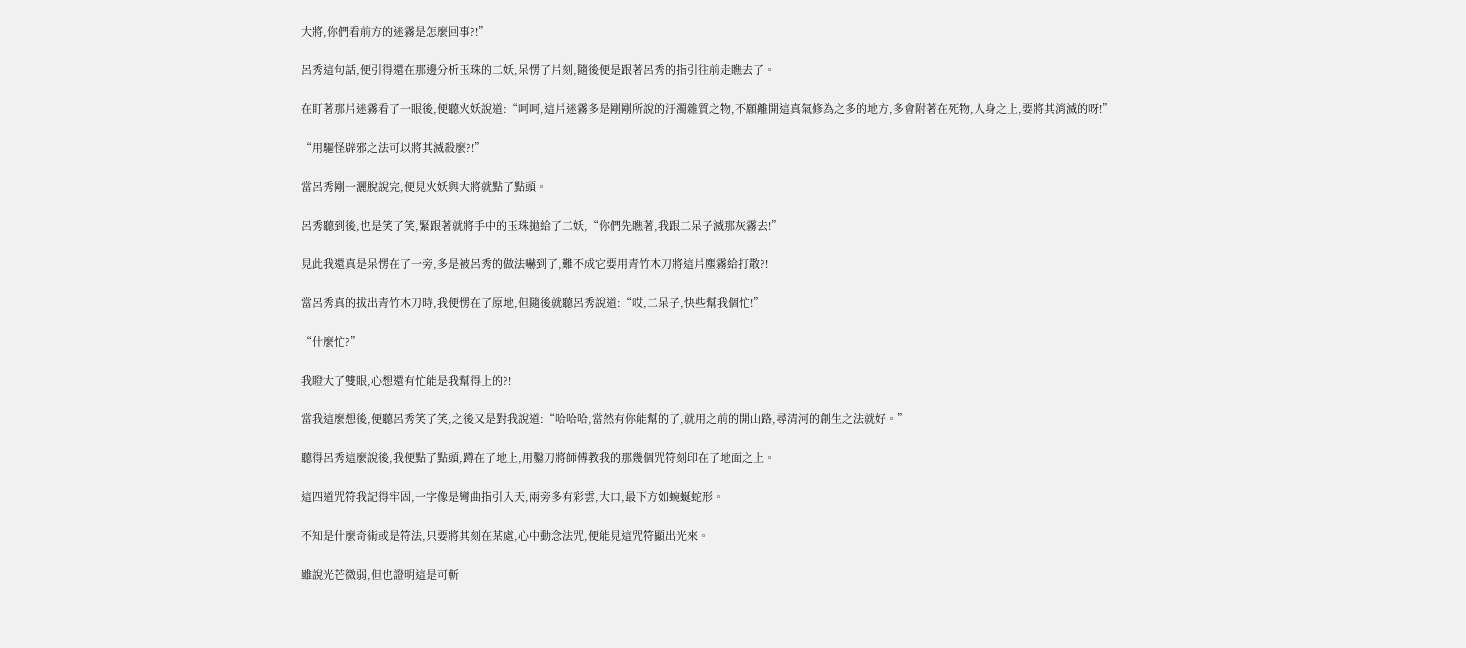大將,你們看前方的迷霧是怎麼回事?!”

呂秀這句話,便引得還在那邊分析玉珠的二妖,呆愣了片刻,隨後便是跟著呂秀的指引往前走瞧去了。

在盯著那片迷霧看了一眼後,便聽火妖說道:“呵呵,這片迷霧多是剛剛所說的汙濁雜質之物,不願離開這真氣修為之多的地方,多會附著在死物,人身之上,要將其消滅的呀!”

“用驅怪辟邪之法可以將其滅殺麼?!”

當呂秀剛一灑脫說完,便見火妖與大將就點了點頭。

呂秀聽到後,也是笑了笑,緊跟著就將手中的玉珠拋給了二妖,“你們先瞧著,我跟二呆子滅那灰霧去!”

見此我還真是呆愣在了一旁,多是被呂秀的做法嚇到了,難不成它要用青竹木刀將這片塵霧給打散?!

當呂秀真的拔出青竹木刀時,我便愣在了原地,但隨後就聽呂秀說道:“哎,二呆子,快些幫我個忙!”

“什麼忙?”

我瞪大了雙眼,心想還有忙能是我幫得上的?!

當我這麼想後,便聽呂秀笑了笑,之後又是對我說道:“哈哈哈,當然有你能幫的了,就用之前的開山路,尋清河的創生之法就好。”

聽得呂秀這麼說後,我便點了點頭,蹲在了地上,用鑿刀將師傅教我的那幾個咒符刻印在了地面之上。

這四道咒符我記得牢固,一字像是彎曲指引入天,兩旁多有彩雲,大口,最下方如蜿蜒蛇形。

不知是什麼奇術或是符法,只要將其刻在某處,心中動念法咒,便能見這咒符顯出光來。

雖說光芒微弱,但也證明這是可斬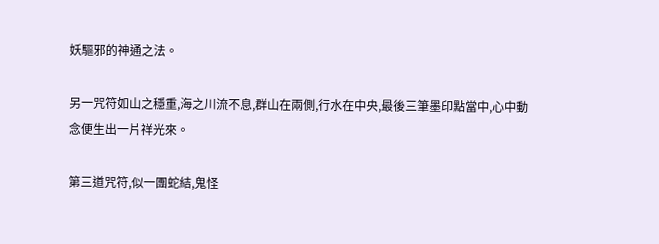妖驅邪的神通之法。

另一咒符如山之穩重,海之川流不息,群山在兩側,行水在中央,最後三筆墨印點當中,心中動念便生出一片祥光來。

第三道咒符,似一團蛇結,鬼怪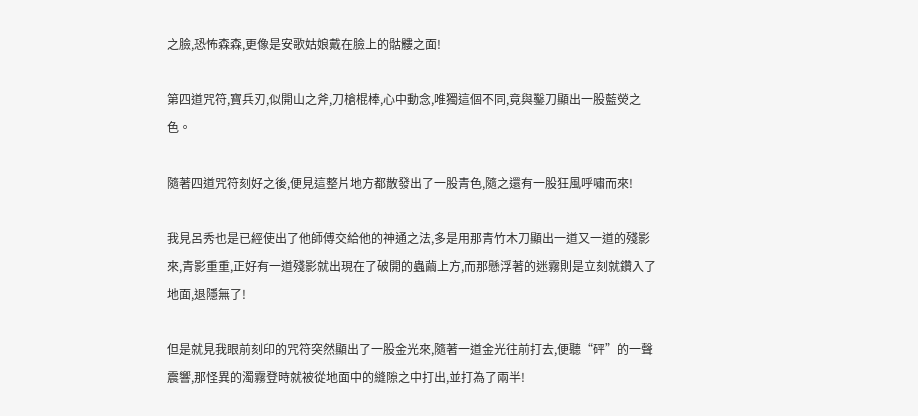之臉,恐怖森森,更像是安歌姑娘戴在臉上的骷髏之面!

第四道咒符,寶兵刃,似開山之斧,刀槍棍棒,心中動念,唯獨這個不同,竟與鑿刀顯出一股藍熒之色。

隨著四道咒符刻好之後,便見這整片地方都散發出了一股青色,隨之還有一股狂風呼嘯而來!

我見呂秀也是已經使出了他師傅交給他的神通之法,多是用那青竹木刀顯出一道又一道的殘影來,青影重重,正好有一道殘影就出現在了破開的蟲繭上方,而那懸浮著的迷霧則是立刻就鑽入了地面,退隱無了!

但是就見我眼前刻印的咒符突然顯出了一股金光來,隨著一道金光往前打去,便聽“砰”的一聲震響,那怪異的濁霧登時就被從地面中的縫隙之中打出,並打為了兩半!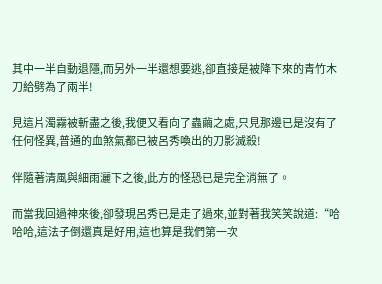其中一半自動退隱,而另外一半還想要逃,卻直接是被降下來的青竹木刀給劈為了兩半!

見這片濁霧被斬盡之後,我便又看向了蟲繭之處,只見那邊已是沒有了任何怪異,普通的血煞氣都已被呂秀喚出的刀影滅殺!

伴隨著清風與細雨灑下之後,此方的怪恐已是完全消無了。

而當我回過神來後,卻發現呂秀已是走了過來,並對著我笑笑說道:“哈哈哈,這法子倒還真是好用,這也算是我們第一次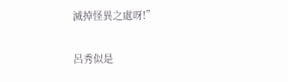滅掉怪異之處呀!”

呂秀似是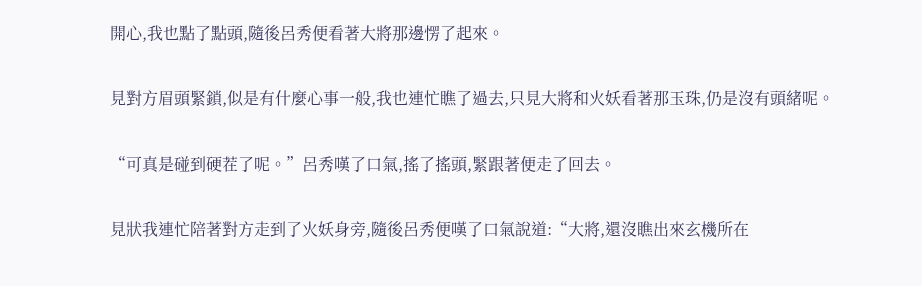開心,我也點了點頭,隨後呂秀便看著大將那邊愣了起來。

見對方眉頭緊鎖,似是有什麼心事一般,我也連忙瞧了過去,只見大將和火妖看著那玉珠,仍是沒有頭緒呢。

“可真是碰到硬茬了呢。”呂秀嘆了口氣,搖了搖頭,緊跟著便走了回去。

見狀我連忙陪著對方走到了火妖身旁,隨後呂秀便嘆了口氣說道:“大將,還沒瞧出來玄機所在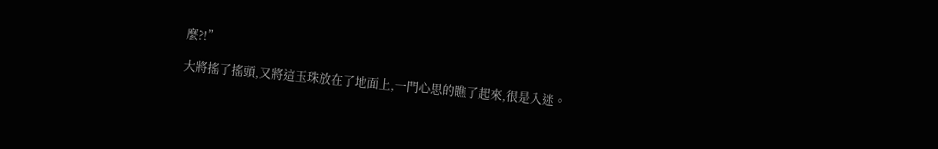麼?!”

大將搖了搖頭,又將這玉珠放在了地面上,一門心思的瞧了起來,很是入迷。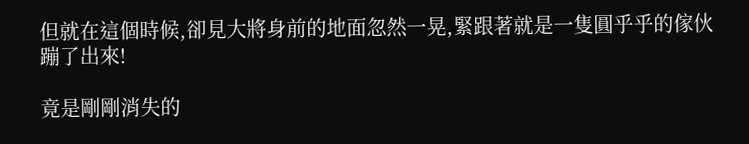但就在這個時候,卻見大將身前的地面忽然一晃,緊跟著就是一隻圓乎乎的傢伙蹦了出來!

竟是剛剛消失的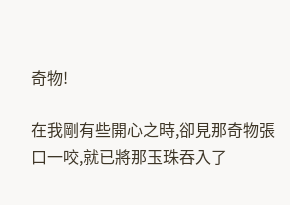奇物!

在我剛有些開心之時,卻見那奇物張口一咬,就已將那玉珠吞入了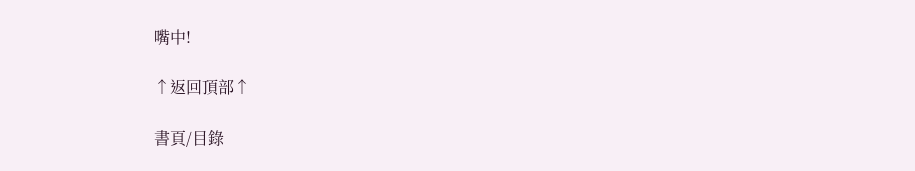嘴中!

↑返回頂部↑

書頁/目錄